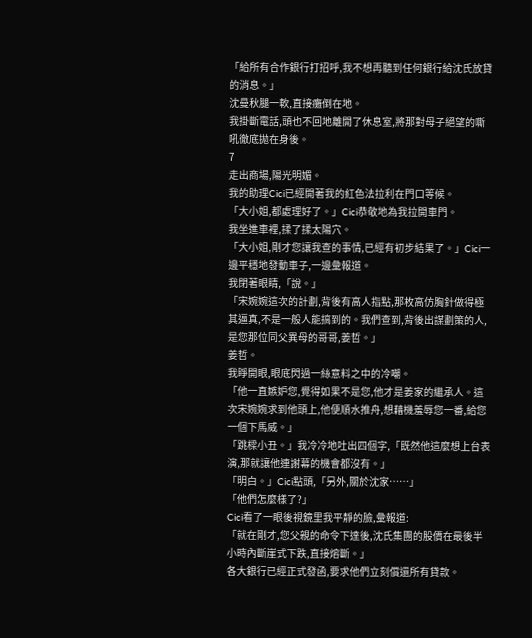「給所有合作銀行打招呼,我不想再聽到任何銀行給沈氏放貸的消息。」
沈曼秋腿一軟,直接癱倒在地。
我掛斷電話,頭也不回地離開了休息室,將那對母子絕望的嘶吼徹底拋在身後。
7
走出商場,陽光明媚。
我的助理Cici已經開著我的紅色法拉利在門口等候。
「大小姐,都處理好了。」Cici恭敬地為我拉開車門。
我坐進車裡,揉了揉太陽穴。
「大小姐,剛才您讓我查的事情,已經有初步結果了。」Cici一邊平穩地發動車子,一邊彙報道。
我閉著眼睛,「說。」
「宋婉婉這次的計劃,背後有高人指點,那枚高仿胸針做得極其逼真,不是一般人能搞到的。我們查到,背後出謀劃策的人,是您那位同父異母的哥哥,姜哲。」
姜哲。
我睜開眼,眼底閃過一絲意料之中的冷嘲。
「他一直嫉妒您,覺得如果不是您,他才是姜家的繼承人。這次宋婉婉求到他頭上,他便順水推舟,想藉機羞辱您一番,給您一個下馬威。」
「跳樑小丑。」我冷冷地吐出四個字,「既然他這麼想上台表演,那就讓他連謝幕的機會都沒有。」
「明白。」Cici點頭,「另外,關於沈家……」
「他們怎麼樣了?」
Cici看了一眼後視鏡里我平靜的臉,彙報道:
「就在剛才,您父親的命令下達後,沈氏集團的股價在最後半小時內斷崖式下跌,直接熔斷。」
各大銀行已經正式發函,要求他們立刻償還所有貸款。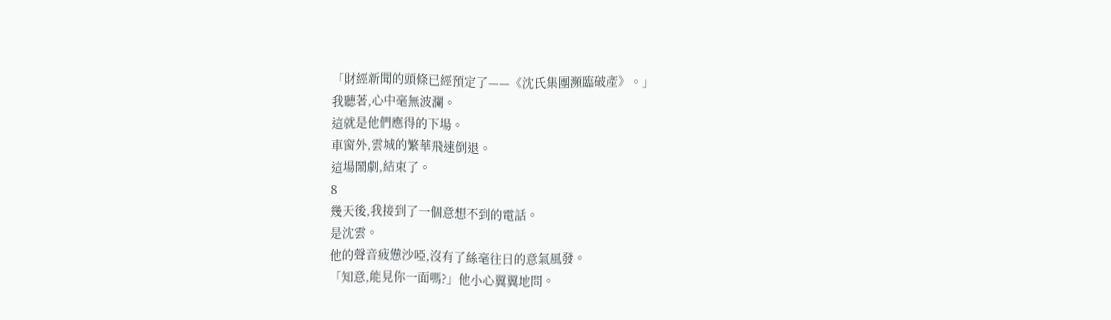「財經新聞的頭條已經預定了——《沈氏集團瀕臨破產》。」
我聽著,心中毫無波瀾。
這就是他們應得的下場。
車窗外,雲城的繁華飛速倒退。
這場鬧劇,結束了。
8
幾天後,我接到了一個意想不到的電話。
是沈雲。
他的聲音疲憊沙啞,沒有了絲毫往日的意氣風發。
「知意,能見你一面嗎?」他小心翼翼地問。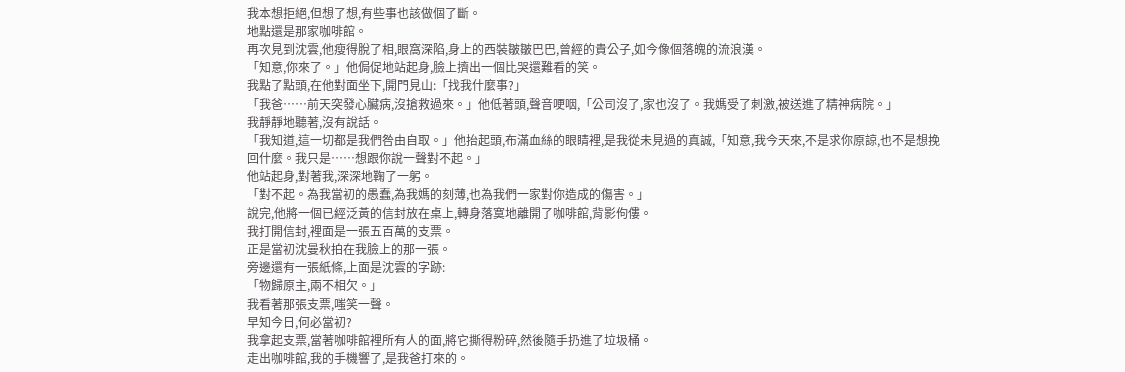我本想拒絕,但想了想,有些事也該做個了斷。
地點還是那家咖啡館。
再次見到沈雲,他瘦得脫了相,眼窩深陷,身上的西裝皺皺巴巴,曾經的貴公子,如今像個落魄的流浪漢。
「知意,你來了。」他侷促地站起身,臉上擠出一個比哭還難看的笑。
我點了點頭,在他對面坐下,開門見山:「找我什麼事?」
「我爸……前天突發心臟病,沒搶救過來。」他低著頭,聲音哽咽,「公司沒了,家也沒了。我媽受了刺激,被送進了精神病院。」
我靜靜地聽著,沒有說話。
「我知道,這一切都是我們咎由自取。」他抬起頭,布滿血絲的眼睛裡,是我從未見過的真誠,「知意,我今天來,不是求你原諒,也不是想挽回什麼。我只是……想跟你說一聲對不起。」
他站起身,對著我,深深地鞠了一躬。
「對不起。為我當初的愚蠢,為我媽的刻薄,也為我們一家對你造成的傷害。」
說完,他將一個已經泛黃的信封放在桌上,轉身落寞地離開了咖啡館,背影佝僂。
我打開信封,裡面是一張五百萬的支票。
正是當初沈曼秋拍在我臉上的那一張。
旁邊還有一張紙條,上面是沈雲的字跡:
「物歸原主,兩不相欠。」
我看著那張支票,嗤笑一聲。
早知今日,何必當初?
我拿起支票,當著咖啡館裡所有人的面,將它撕得粉碎,然後隨手扔進了垃圾桶。
走出咖啡館,我的手機響了,是我爸打來的。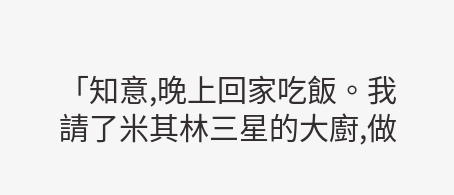「知意,晚上回家吃飯。我請了米其林三星的大廚,做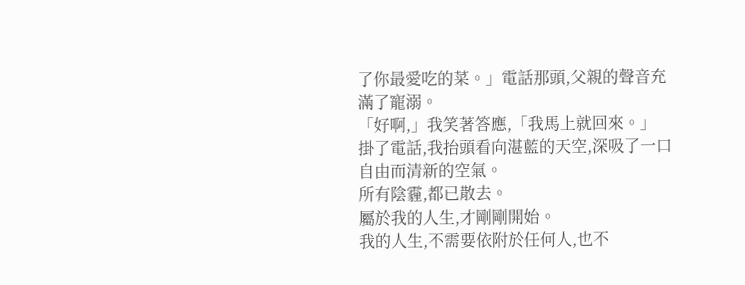了你最愛吃的菜。」電話那頭,父親的聲音充滿了寵溺。
「好啊,」我笑著答應,「我馬上就回來。」
掛了電話,我抬頭看向湛藍的天空,深吸了一口自由而清新的空氣。
所有陰霾,都已散去。
屬於我的人生,才剛剛開始。
我的人生,不需要依附於任何人,也不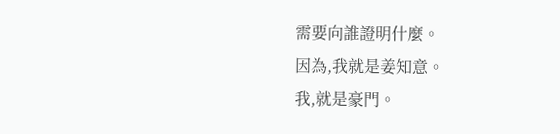需要向誰證明什麼。
因為,我就是姜知意。
我,就是豪門。